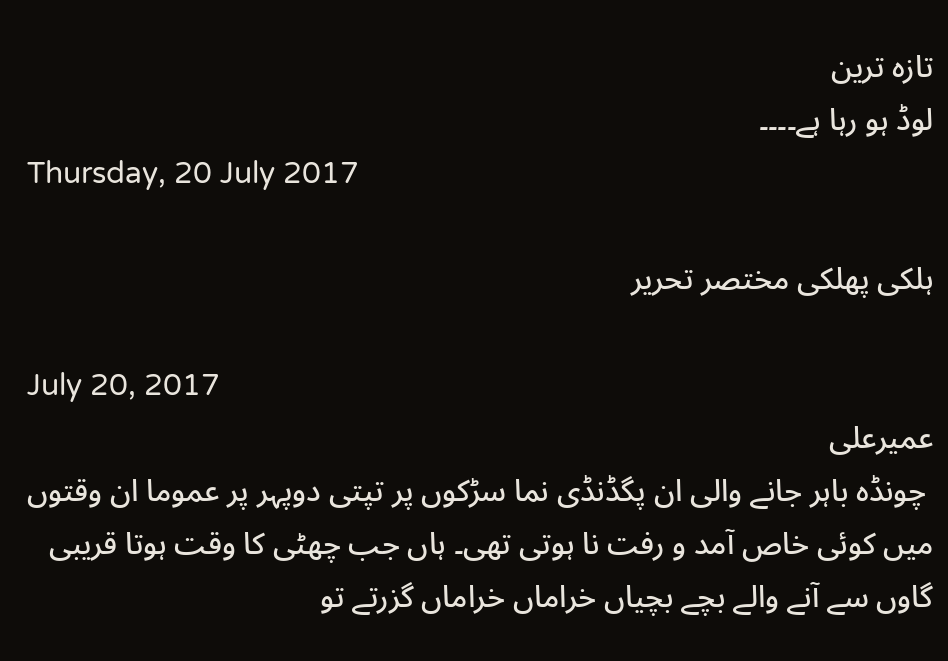تازہ ترین
لوڈ ہو رہا ہے۔۔۔۔
Thursday, 20 July 2017

ہلکی پھلکی مختصر تحریر

July 20, 2017
عمیرعلی
 چونڈہ باہر جانے والی ان پگڈنڈی نما سڑکوں پر تپتی دوپہر پر عموما ان وقتوں میں کوئی خاص آمد و رفت نا ہوتی تھی۔ ہاں جب چھٹی کا وقت ہوتا قریبی گاوں سے آنے والے بچے بچیاں خراماں خراماں گزرتے تو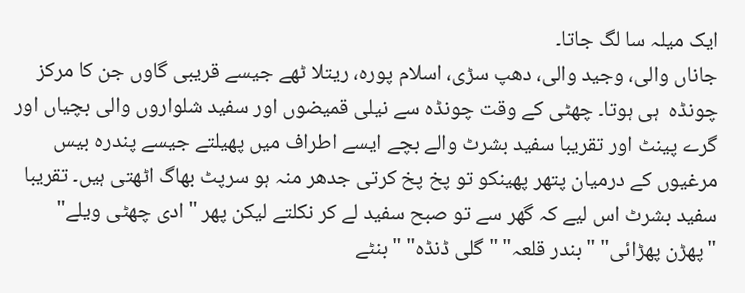ایک میلہ سا لگ جاتا۔
جاناں والی، وجید والی، دھپ سڑی، اسلام پورہ، ریتلا ٹھے جیسے قریبی گاوں جن کا مرکز چونڈہ  ہی ہوتا۔ چھٹی کے وقت چونڈہ سے نیلی قمیضوں اور سفید شلواروں والی بچیاں اور گرے پینٹ اور تقریبا سفید بشرٹ والے بچے ایسے اطراف میں پھیلتے جیسے پندرہ بیس مرغیوں کے درمیان پتھر پھینکو تو پخ پخ کرتی جدھر منہ ہو سرپٹ بھاگ اٹھتی ہیں۔ تقریبا سفید بشرٹ اس لیے کہ گھر سے تو صبح سفید لے کر نکلتے لیکن پھر "ادی چھٹی ویلے" "پھڑن پھڑائی" " بندر قلعہ" "گلی ڈنڈہ" "بنٹے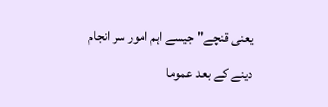یعنی قنچے" جیسے اہم امور سر انجام دینے کے بعد عموما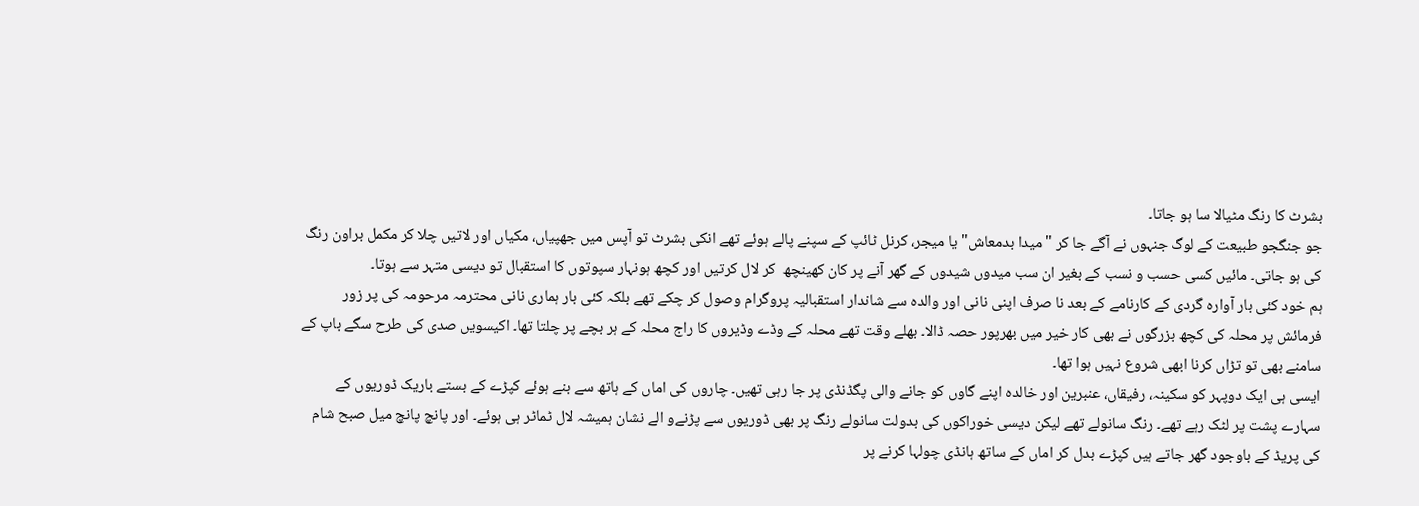بشرٹ کا رنگ مٹیالا سا ہو جاتا۔
جو جنگجو طبیعت کے لوگ جنہوں نے آگے جا کر "میدا بدمعاش" یا میجر، کرنل ٹائپ کے سپنے پالے ہوئے تھے انکی بشرٹ تو آپس میں جھپیاں، مکیاں اور لاتیں چلا کر مکمل براون رنگ کی ہو جاتی۔ مائیں کسی حسب و نسب کے بغیر ان سب میدوں شیدوں کے گھر آنے پر کان کھینچھ  کر لال کرتیں اور کچھ ہونہار سپوتوں کا استقبال تو دیسی متہر سے ہوتا۔
ہم خود کئی بار آوارہ گردی کے کارنامے کے بعد نا صرف اپنی نانی اور والدہ سے شاندار استقبالیہ پروگرام وصول کر چکے تھے بلکہ کئی بار ہماری نانی محترمہ مرحومہ کی پر زور فرمائش پر محلہ کی کچھ بزرگوں نے بھی کار خیر میں بھرپور حصہ ڈالا۔ بھلے وقت تھے محلہ کے وڈے وڈیروں کا راج محلہ کے ہر بچے پر چلتا تھا۔ اکیسویں صدی کی طرح سگے باپ کے سامنے بھی تو تڑاں کرنا ابھی شروع نہیں ہوا تھا۔
ایسی ہی ایک دوپہر کو سکینہ، رفیقاں، عنبرین اور خالدہ اپنے گاوں کو جانے والی پگڈنڈی پر جا رہی تھیں۔ چاروں کی اماں کے ہاتھ سے بنے ہوئے کپڑے کے بستے باریک ڈوریوں کے سہارے پشت پر لٹک رہے تھے۔ رنگ سانولے تھے لیکن دیسی خوراکوں کی بدولت سانولے رنگ پر بھی ڈوریوں سے پڑنےو الے نشان ہمیشہ لال ٹماٹر ہی ہوئے۔ اور پانچ پانچ میل صبح شام کی پریڈ کے باوجود گھر جاتے ہیں کپڑے بدل کر اماں کے ساتھ ہانڈی چولہا کرنے پر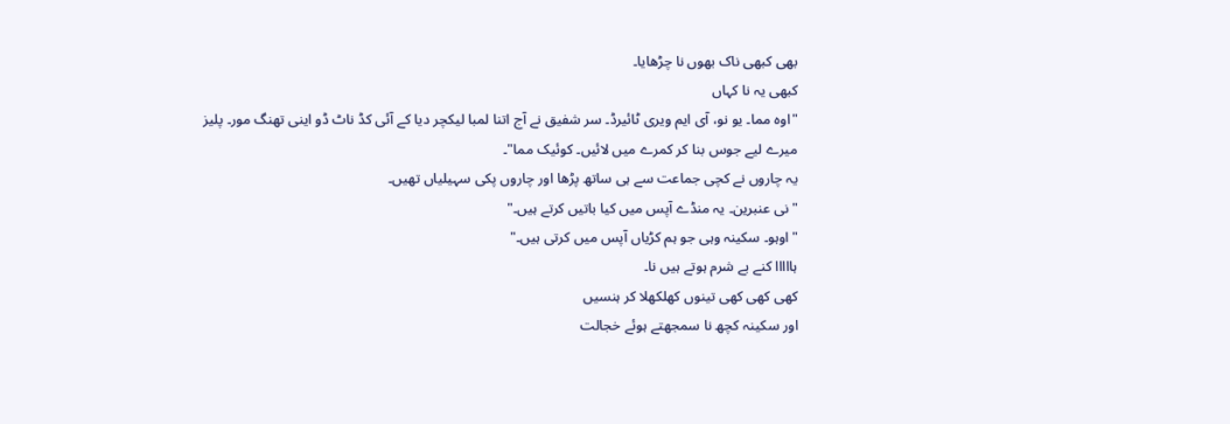بھی کبھی ناک بھوں نا چڑھایا۔
کبھی یہ نا کہاں
"اوہ مما۔ یو نو، آی ایم ویری ٹائیرڈ۔ سر شفیق نے آج اتنا لمبا لیکچر دیا کے آئی کڈ ناٹ ڈو اینی تھنگ مور۔ پلیز میرے لیے جوس بنا کر کمرے میں لائیں۔ کوئیک مما"۔
یہ چاروں نے کچی جماعت سے ہی ساتھ پڑھا اور چاروں پکی سہیلیاں تھیں۔
"نی عنبرین۔ یہ منڈے آپس میں کیا باتیں کرتے ہیں۔"
"اوہو۔ سکینہ وہی جو ہم کڑیاں آپس میں کرتی ہیں۔"
ہااااا کنے بے شرم ہوتے ہیں نا۔
کھی کھی کھی تینوں کھلکھلا کر ہنسیں
اور سکینہ کچھ نا سمجھتے ہوئے خجالت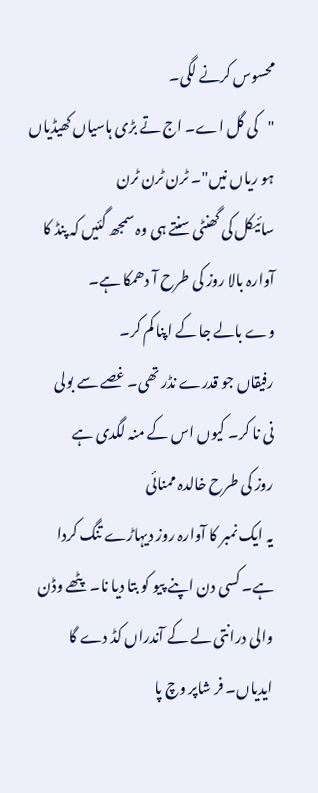محسوس کرنے لگی۔
"کی گل اے۔ اج تے بڑی ہاسیاں کھیڈیاں ہو ریاں نیں"۔ ٹرن ٹرن ٹرن
سائیکل کی گھنٹی سنتے ہی وہ سمجھ گئیں کہ پنڈ کا آوارہ بالا روز کی طرح آ دھمکا ہے۔
وے بالے جا کے اپنا کم کر۔
رفیقاں جو قدرے نڈر تھی۔ غصے سے بولی
نی نا کر۔ کیوں اس کے منہ لگدی ہے
روز کی طرح خالدہ ممنائی
یہ ایک نمبر کا آوارہ روز دیہاڑے تنگ کردا ہے۔ کسی دن اپنے پیو کو بتا دیا نا۔ پٹھے وڈن والی درانتی لے کے آندراں کڈ دے گا ایدیاں۔ فر شاپر وچ پا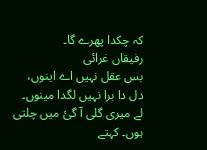کہ چکدا پھرے گا۔
رفیقاں غرائی
بس عقل نہیں اے اینوں، دل دا برا نہیں لگدا مینوں۔ لے میری گلی آ گئ میں چلتی ہوں۔ کہتے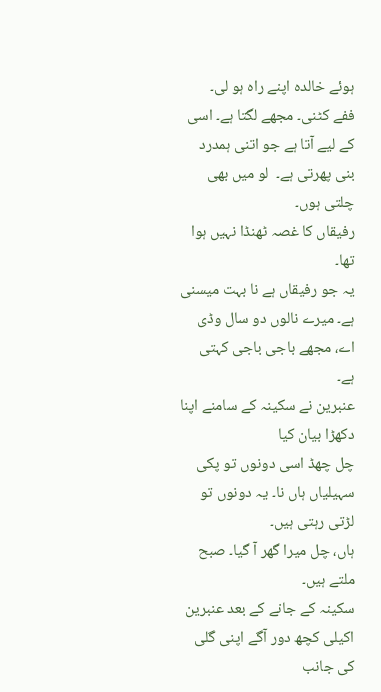ہوئے خالدہ اپنے راہ ہو لی۔
ففے کٹنی۔ مجھے لگتا ہے۔ اسی کے لیے آتا ہے جو اتنی ہمدرد بنی پھرتی ہے۔  لو میں بھی چلتی ہوں۔
رفیقاں کا غصہ ٹھنڈا نہیں ہوا تھا۔
یہ جو رفیقاں ہے نا بہت میسنی ہے۔ میرے نالوں دو سال وڈی اے، مجھے باجی باجی کہتی ہے۔
عنبرین نے سکینہ کے سامنے اپنا دکھڑا بیان کیا
چل چھڈ اسی دونوں تو پکی سہیلیاں ہاں نا۔ یہ دونوں تو لڑتی رہتی ہیں۔
ہاں، چل میرا گھر آ گیا۔ صبح ملتے ہیں۔
سکینہ کے جانے کے بعد عنبرین اکیلی کچھ دور آگے اپنی گلی کی جانب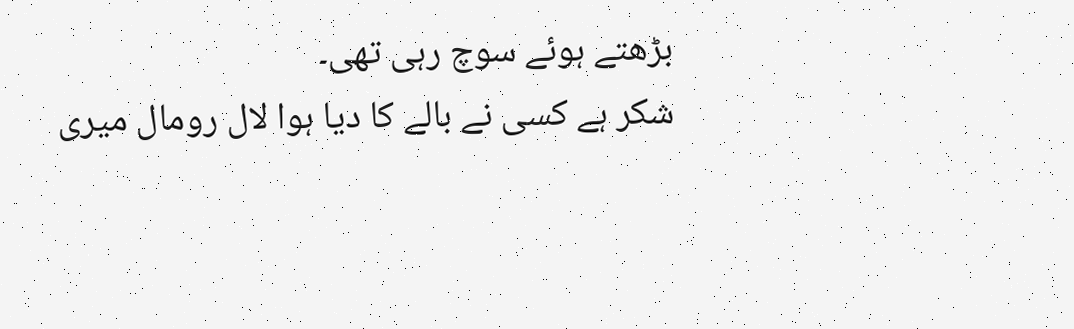بڑھتے ہوئے سوچ رہی تھی۔
شکر ہے کسی نے بالے کا دیا ہوا لال رومال میری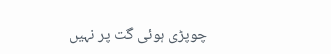چوپڑی ہوئی گت پر نہیں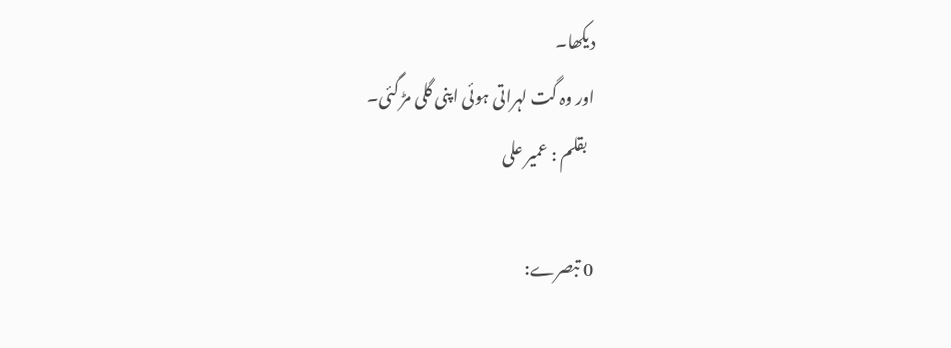دیکھا۔
اور وہ گت لہراتی ہوئی اپنی گلی مڑ گئی۔
  بقلم : عمیر علی

0 تبصرے: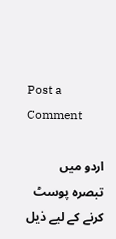Post a Comment

اردو میں تبصرہ پوسٹ کرنے کے لیے ذیل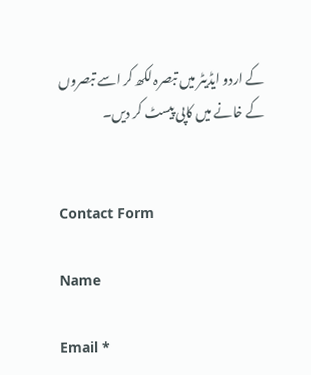کے اردو ایڈیٹر میں تبصرہ لکھ کر اسے تبصروں کے خانے میں کاپی پیسٹ کر دیں۔


Contact Form

Name

Email *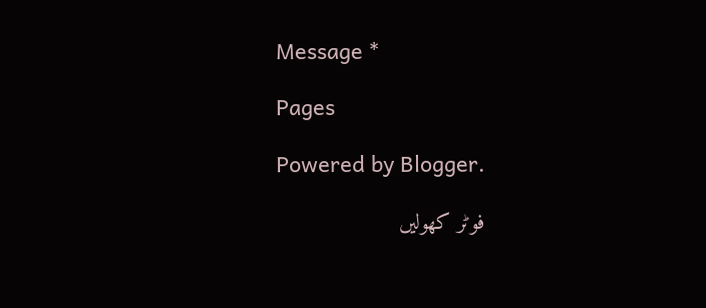Message *

Pages

Powered by Blogger.

فوٹر کھولیں